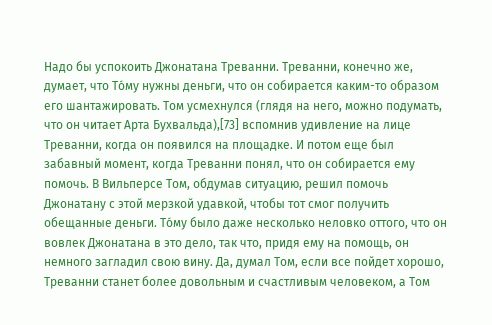Надо бы успокоить Джонатана Треванни. Треванни, конечно же, думает, что То́му нужны деньги, что он собирается каким-то образом его шантажировать. Том усмехнулся (глядя на него, можно подумать, что он читает Арта Бухвальда),[73] вспомнив удивление на лице Треванни, когда он появился на площадке. И потом еще был забавный момент, когда Треванни понял, что он собирается ему помочь. В Вильперсе Том, обдумав ситуацию, решил помочь Джонатану с этой мерзкой удавкой, чтобы тот смог получить обещанные деньги. То́му было даже несколько неловко оттого, что он вовлек Джонатана в это дело, так что, придя ему на помощь, он немного загладил свою вину. Да, думал Том, если все пойдет хорошо, Треванни станет более довольным и счастливым человеком, а Том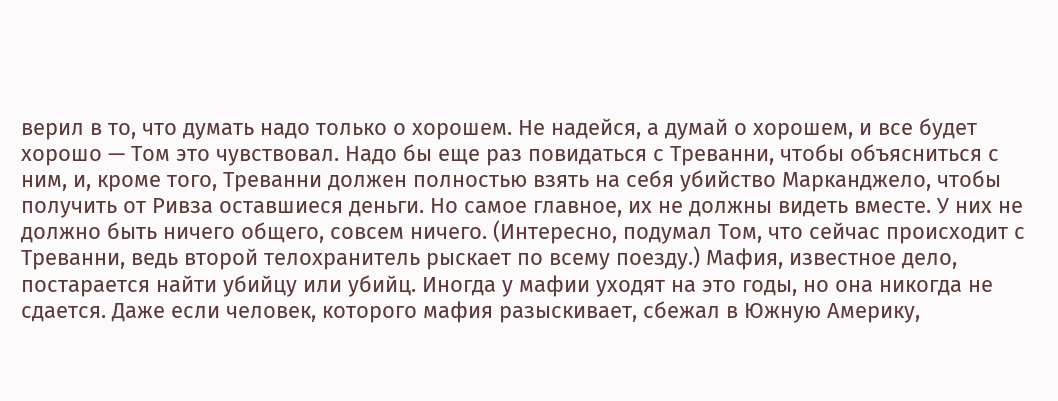верил в то, что думать надо только о хорошем. Не надейся, а думай о хорошем, и все будет хорошо — Том это чувствовал. Надо бы еще раз повидаться с Треванни, чтобы объясниться с ним, и, кроме того, Треванни должен полностью взять на себя убийство Марканджело, чтобы получить от Ривза оставшиеся деньги. Но самое главное, их не должны видеть вместе. У них не должно быть ничего общего, совсем ничего. (Интересно, подумал Том, что сейчас происходит с Треванни, ведь второй телохранитель рыскает по всему поезду.) Мафия, известное дело, постарается найти убийцу или убийц. Иногда у мафии уходят на это годы, но она никогда не сдается. Даже если человек, которого мафия разыскивает, сбежал в Южную Америку,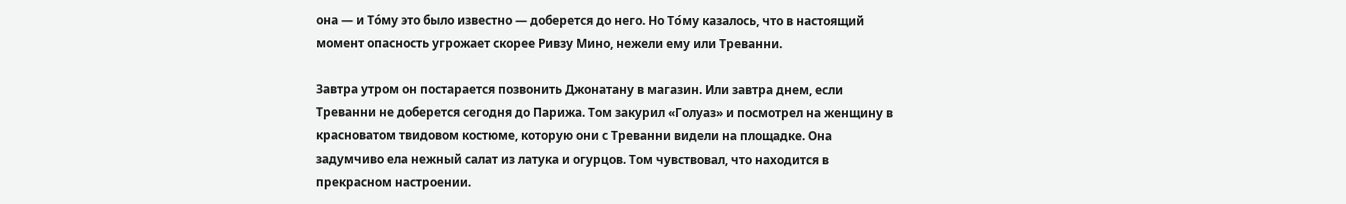она — и То́му это было известно — доберется до него. Но То́му казалось, что в настоящий момент опасность угрожает скорее Ривзу Мино, нежели ему или Треванни.

Завтра утром он постарается позвонить Джонатану в магазин. Или завтра днем, если Треванни не доберется сегодня до Парижа. Том закурил «Голуаз» и посмотрел на женщину в красноватом твидовом костюме, которую они с Треванни видели на площадке. Она задумчиво ела нежный салат из латука и огурцов. Том чувствовал, что находится в прекрасном настроении.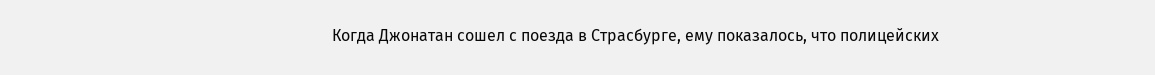Когда Джонатан сошел с поезда в Страсбурге, ему показалось, что полицейских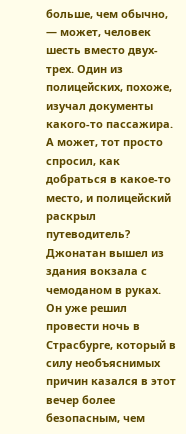больше, чем обычно, — может, человек шесть вместо двух-трех. Один из полицейских, похоже, изучал документы какого-то пассажира. А может, тот просто спросил, как добраться в какое-то место, и полицейский раскрыл путеводитель? Джонатан вышел из здания вокзала с чемоданом в руках. Он уже решил провести ночь в Страсбурге, который в силу необъяснимых причин казался в этот вечер более безопасным, чем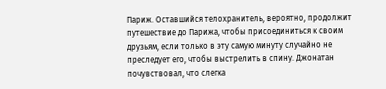Париж. Оставшийся телохранитель, вероятно, продолжит путешествие до Парижа, чтобы присоединиться к своим друзьям, если только в эту самую минуту случайно не преследует его, чтобы выстрелить в спину. Джонатан почувствовал, что слегка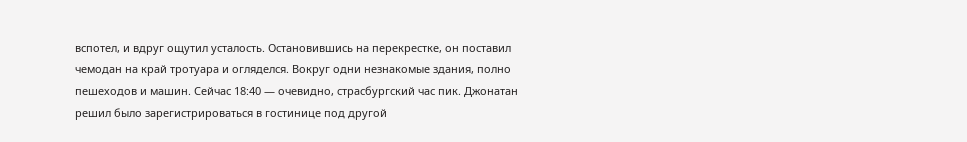вспотел, и вдруг ощутил усталость. Остановившись на перекрестке, он поставил чемодан на край тротуара и огляделся. Вокруг одни незнакомые здания, полно пешеходов и машин. Сейчас 18:40 — очевидно, страсбургский час пик. Джонатан решил было зарегистрироваться в гостинице под другой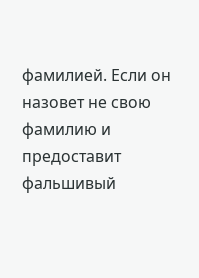фамилией. Если он назовет не свою фамилию и предоставит фальшивый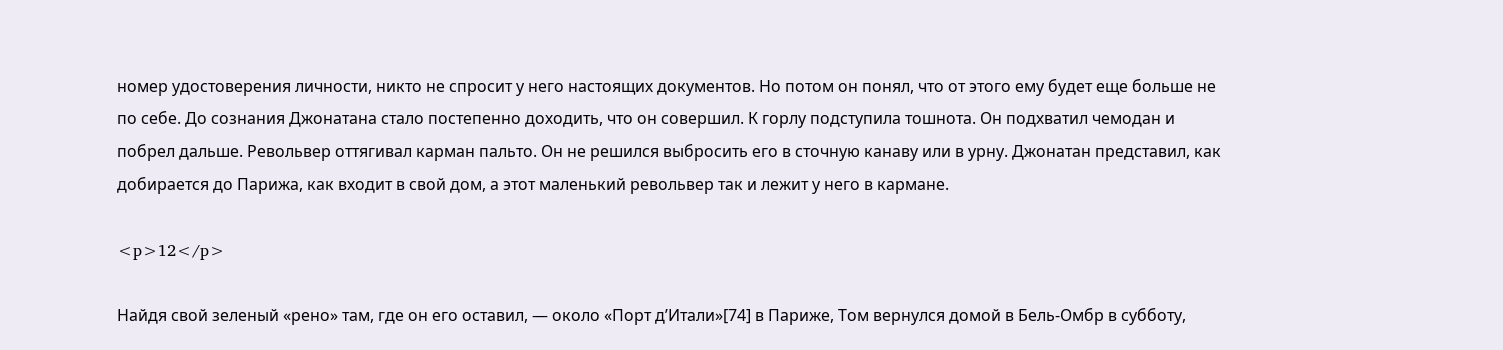номер удостоверения личности, никто не спросит у него настоящих документов. Но потом он понял, что от этого ему будет еще больше не по себе. До сознания Джонатана стало постепенно доходить, что он совершил. К горлу подступила тошнота. Он подхватил чемодан и побрел дальше. Револьвер оттягивал карман пальто. Он не решился выбросить его в сточную канаву или в урну. Джонатан представил, как добирается до Парижа, как входит в свой дом, а этот маленький револьвер так и лежит у него в кармане.

<p>12</p>

Найдя свой зеленый «рено» там, где он его оставил, — около «Порт д’Итали»[74] в Париже, Том вернулся домой в Бель-Омбр в субботу,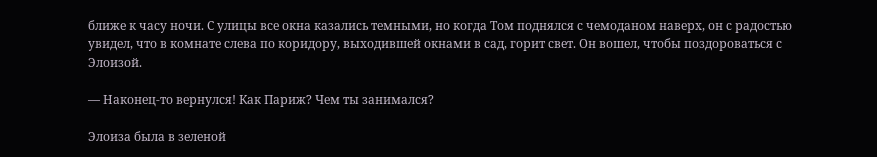ближе к часу ночи. С улицы все окна казались темными, но когда Том поднялся с чемоданом наверх, он с радостью увидел, что в комнате слева по коридору, выходившей окнами в сад, горит свет. Он вошел, чтобы поздороваться с Элоизой.

— Наконец-то вернулся! Как Париж? Чем ты занимался?

Элоиза была в зеленой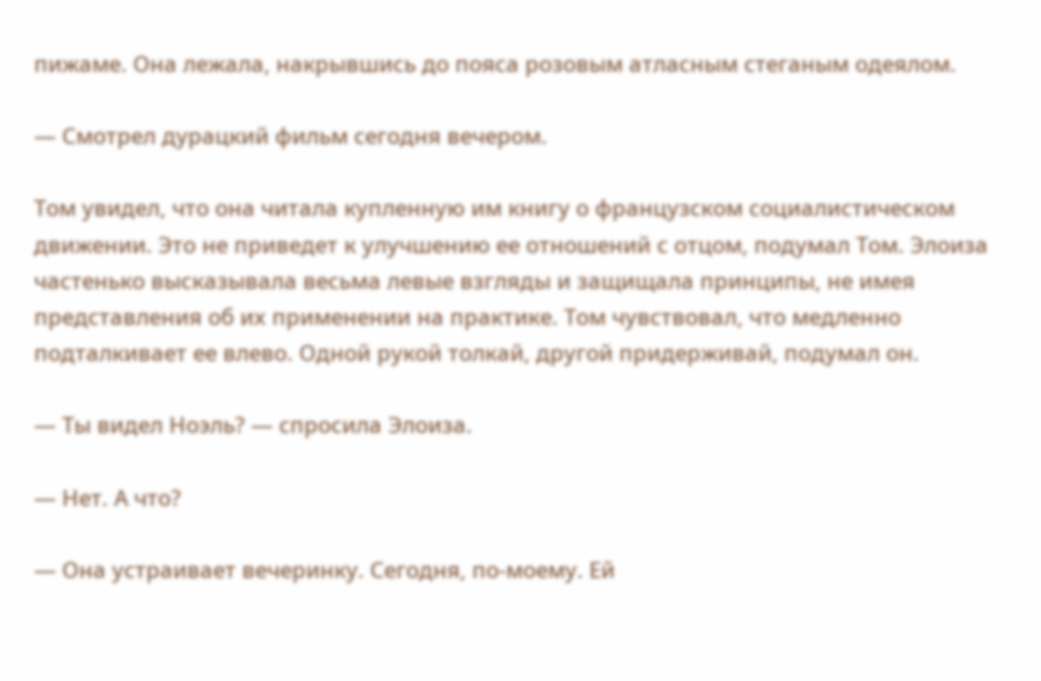пижаме. Она лежала, накрывшись до пояса розовым атласным стеганым одеялом.

— Смотрел дурацкий фильм сегодня вечером.

Том увидел, что она читала купленную им книгу о французском социалистическом движении. Это не приведет к улучшению ее отношений с отцом, подумал Том. Элоиза частенько высказывала весьма левые взгляды и защищала принципы, не имея представления об их применении на практике. Том чувствовал, что медленно подталкивает ее влево. Одной рукой толкай, другой придерживай, подумал он.

— Ты видел Ноэль? — спросила Элоиза.

— Нет. А что?

— Она устраивает вечеринку. Сегодня, по-моему. Ей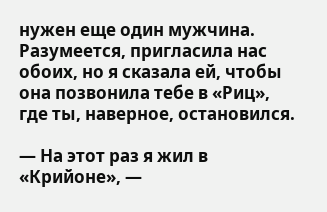нужен еще один мужчина. Разумеется, пригласила нас обоих, но я сказала ей, чтобы она позвонила тебе в «Риц», где ты, наверное, остановился.

— На этот раз я жил в «Крийоне», —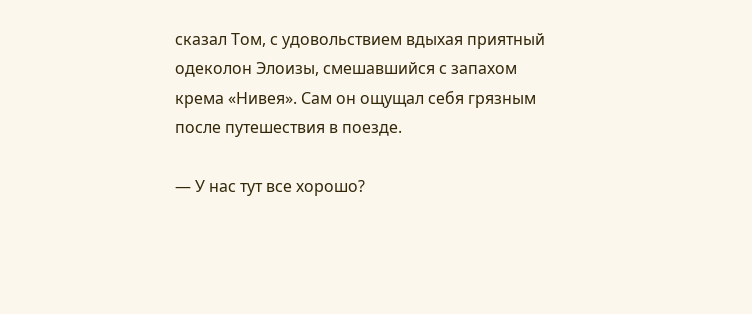сказал Том, с удовольствием вдыхая приятный одеколон Элоизы, смешавшийся с запахом крема «Нивея». Сам он ощущал себя грязным после путешествия в поезде.

— У нас тут все хорошо?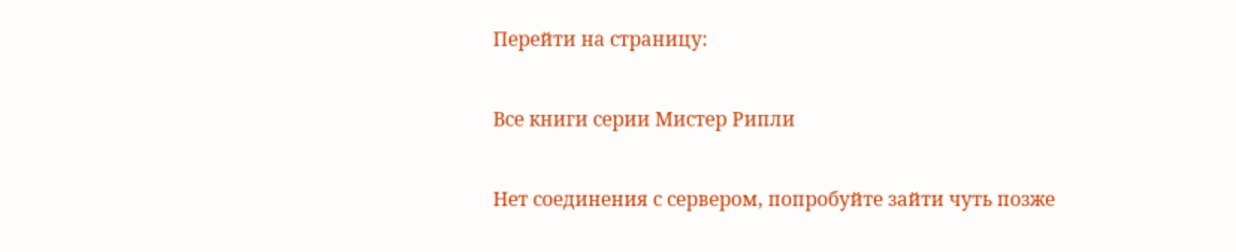Перейти на страницу:

Все книги серии Мистер Рипли

Нет соединения с сервером, попробуйте зайти чуть позже